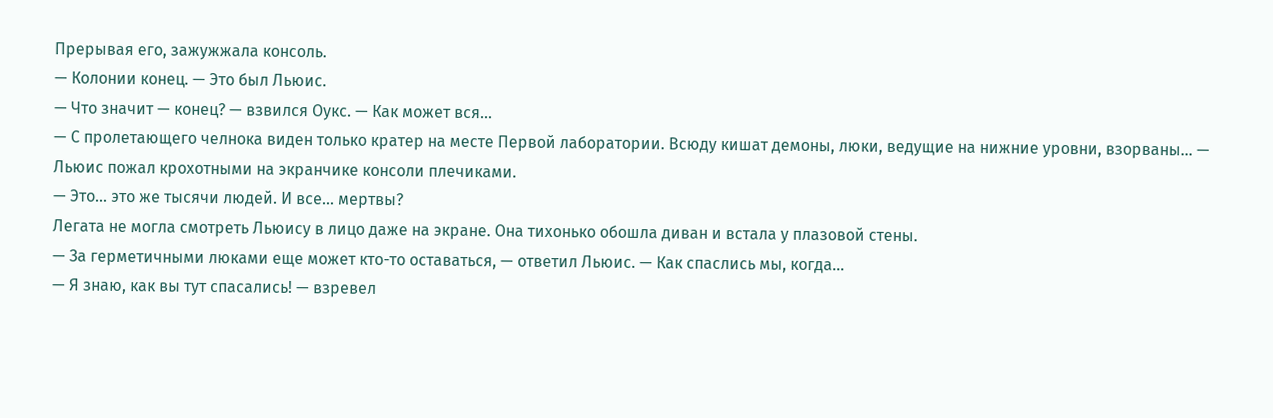Прерывая его, зажужжала консоль.
— Колонии конец. — Это был Льюис.
— Что значит — конец? — взвился Оукс. — Как может вся…
— С пролетающего челнока виден только кратер на месте Первой лаборатории. Всюду кишат демоны, люки, ведущие на нижние уровни, взорваны… — Льюис пожал крохотными на экранчике консоли плечиками.
— Это… это же тысячи людей. И все… мертвы?
Легата не могла смотреть Льюису в лицо даже на экране. Она тихонько обошла диван и встала у плазовой стены.
— За герметичными люками еще может кто-то оставаться, — ответил Льюис. — Как спаслись мы, когда…
— Я знаю, как вы тут спасались! — взревел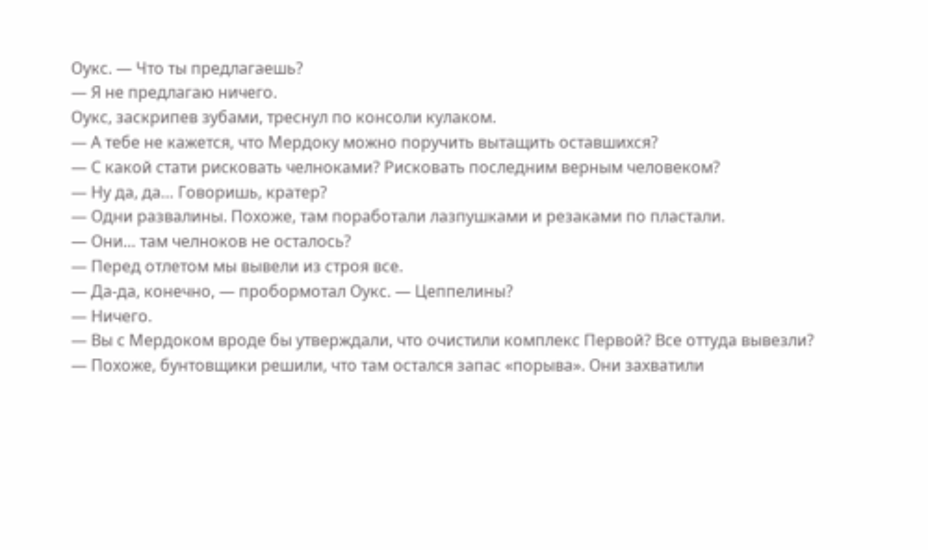Оукс. — Что ты предлагаешь?
— Я не предлагаю ничего.
Оукс, заскрипев зубами, треснул по консоли кулаком.
— А тебе не кажется, что Мердоку можно поручить вытащить оставшихся?
— С какой стати рисковать челноками? Рисковать последним верным человеком?
— Ну да, да… Говоришь, кратер?
— Одни развалины. Похоже, там поработали лазпушками и резаками по пластали.
— Они… там челноков не осталось?
— Перед отлетом мы вывели из строя все.
— Да-да, конечно, — пробормотал Оукс. — Цеппелины?
— Ничего.
— Вы с Мердоком вроде бы утверждали, что очистили комплекс Первой? Все оттуда вывезли?
— Похоже, бунтовщики решили, что там остался запас «порыва». Они захватили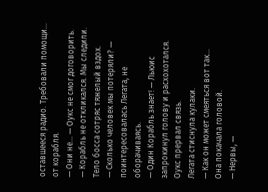оставшееся радио. Требовали помощи… от корабля.
— Они не… — Оукс не смог договорить.
— Корабль не откликался. Мы следили.
Тело босса сотряс тяжелый вздох.
— Сколько человек мы потеряли? — поинтересовалась Легата, не оборачиваясь.
— Один Корабль знает! — Льюис запрокинул голову и расхохотался.
Оукс прервал связь.
Легата стиснула кулаки.
— Как он может смеяться вот так…
Она покачала головой.
— Нервы, —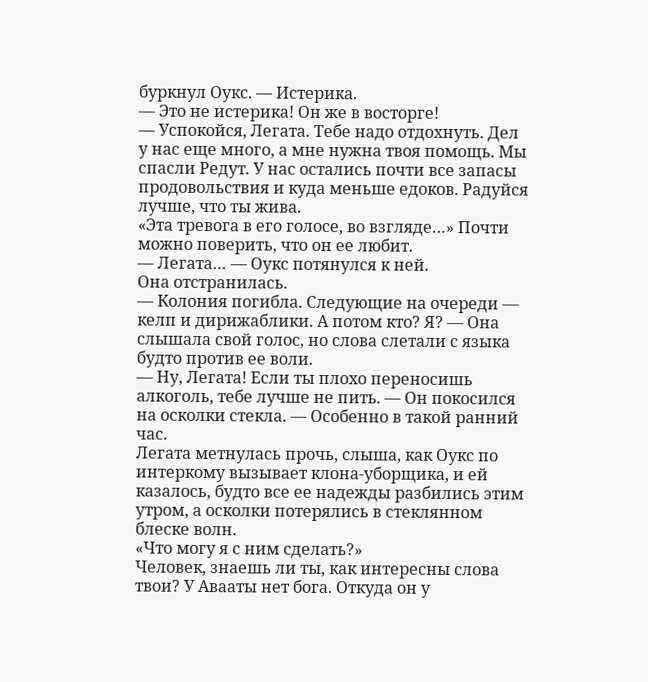буркнул Оукс. — Истерика.
— Это не истерика! Он же в восторге!
— Успокойся, Легата. Тебе надо отдохнуть. Дел у нас еще много, а мне нужна твоя помощь. Мы спасли Редут. У нас остались почти все запасы продовольствия и куда меньше едоков. Радуйся лучше, что ты жива.
«Эта тревога в его голосе, во взгляде…» Почти можно поверить, что он ее любит.
— Легата… — Оукс потянулся к ней.
Она отстранилась.
— Колония погибла. Следующие на очереди — келп и дирижаблики. А потом кто? Я? — Она слышала свой голос, но слова слетали с языка будто против ее воли.
— Ну, Легата! Если ты плохо переносишь алкоголь, тебе лучше не пить. — Он покосился на осколки стекла. — Особенно в такой ранний час.
Легата метнулась прочь, слыша, как Оукс по интеркому вызывает клона-уборщика, и ей казалось, будто все ее надежды разбились этим утром, а осколки потерялись в стеклянном блеске волн.
«Что могу я с ним сделать?»
Человек, знаешь ли ты, как интересны слова твои? У Авааты нет бога. Откуда он у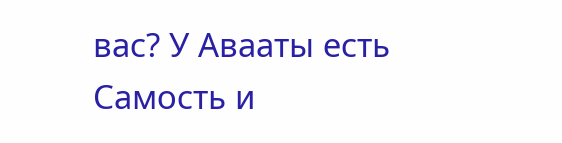вас? У Авааты есть Самость и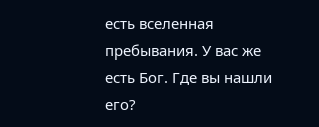есть вселенная пребывания. У вас же есть Бог. Где вы нашли его?